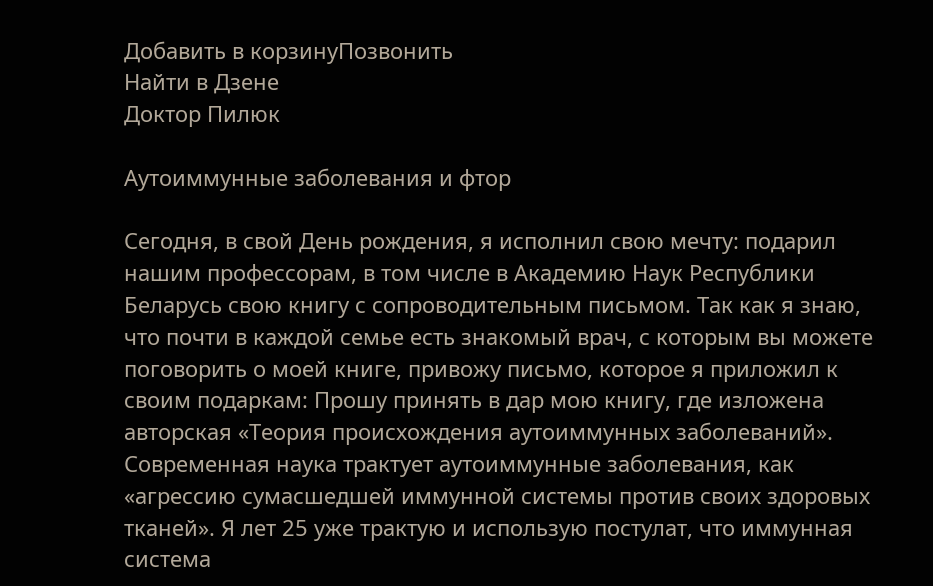Добавить в корзинуПозвонить
Найти в Дзене
Доктор Пилюк

Аутоиммунные заболевания и фтор

Сегодня, в свой День рождения, я исполнил свою мечту: подарил нашим профессорам, в том числе в Академию Наук Республики Беларусь свою книгу с сопроводительным письмом. Так как я знаю, что почти в каждой семье есть знакомый врач, с которым вы можете поговорить о моей книге, привожу письмо, которое я приложил к своим подаркам: Прошу принять в дар мою книгу, где изложена авторская «Теория происхождения аутоиммунных заболеваний». Современная наука трактует аутоиммунные заболевания, как «агрессию сумасшедшей иммунной системы против своих здоровых тканей». Я лет 25 уже трактую и использую постулат, что иммунная система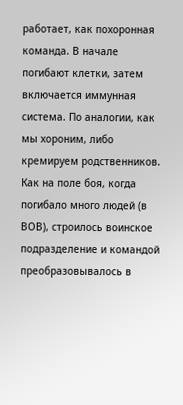работает, как похоронная команда. В начале погибают клетки, затем включается иммунная система. По аналогии, как мы хороним, либо кремируем родственников. Как на поле боя, когда погибало много людей (в ВОВ), строилось воинское подразделение и командой преобразовывалось в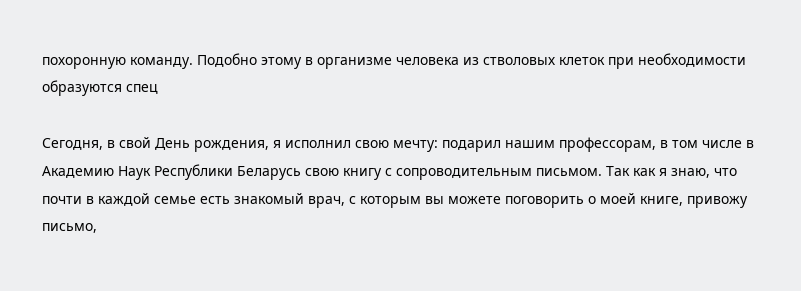похоронную команду. Подобно этому в организме человека из стволовых клеток при необходимости образуются спец

Сегодня, в свой День рождения, я исполнил свою мечту: подарил нашим профессорам, в том числе в Академию Наук Республики Беларусь свою книгу с сопроводительным письмом. Так как я знаю, что почти в каждой семье есть знакомый врач, с которым вы можете поговорить о моей книге, привожу письмо,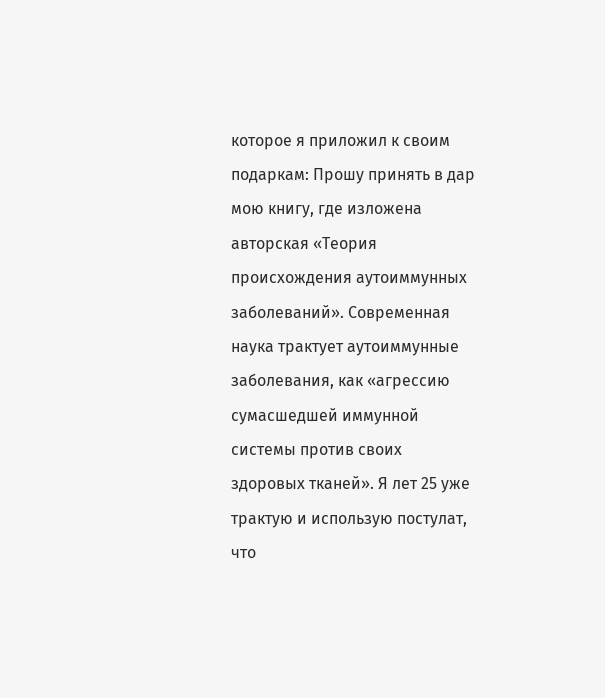которое я приложил к своим подаркам: Прошу принять в дар мою книгу, где изложена авторская «Теория происхождения аутоиммунных заболеваний». Современная наука трактует аутоиммунные заболевания, как «агрессию сумасшедшей иммунной системы против своих здоровых тканей». Я лет 25 уже трактую и использую постулат, что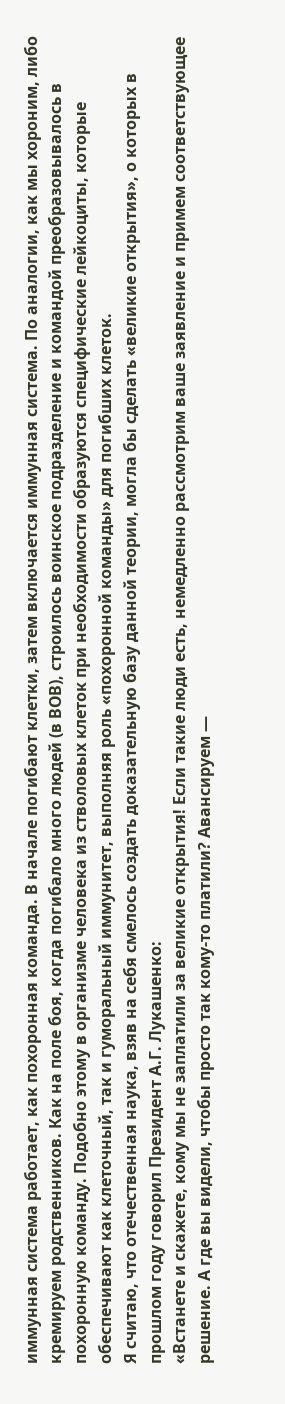иммунная система работает, как похоронная команда. В начале погибают клетки, затем включается иммунная система. По аналогии, как мы хороним, либо кремируем родственников. Как на поле боя, когда погибало много людей (в ВОВ), строилось воинское подразделение и командой преобразовывалось в похоронную команду. Подобно этому в организме человека из стволовых клеток при необходимости образуются специфические лейкоциты, которые обеспечивают как клеточный, так и гуморальный иммунитет, выполняя роль «похоронной команды» для погибших клеток.
Я считаю, что отечественная наука, взяв на себя смелось создать доказательную базу данной теории, могла бы сделать «великие открытия», о которых в прошлом году говорил Президент А.Г. Лукашенко:
«Встанете и скажете, кому мы не заплатили за великие открытия! Если такие люди есть, немедленно рассмотрим ваше заявление и примем соответствующее решение. А где вы видели, чтобы просто так кому‑то платили? Авансируем —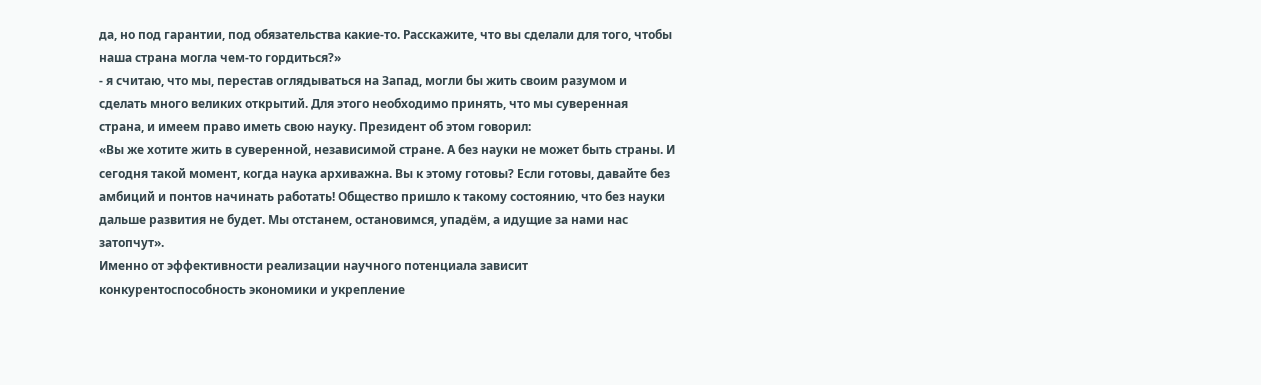да, но под гарантии, под обязательства какие‑то. Расскажите, что вы сделали для того, чтобы наша страна могла чем‑то гордиться?»
- я считаю, что мы, перестав оглядываться на Запад, могли бы жить своим разумом и сделать много великих открытий. Для этого необходимо принять, что мы суверенная страна, и имеем право иметь свою науку. Президент об этом говорил:
«Вы же хотите жить в суверенной, независимой стране. А без науки не может быть страны. И сегодня такой момент, когда наука архиважна. Вы к этому готовы? Если готовы, давайте без амбиций и понтов начинать работать! Общество пришло к такому состоянию, что без науки дальше развития не будет. Мы отстанем, остановимся, упадём, а идущие за нами нас затопчут».
Именно от эффективности реализации научного потенциала зависит конкурентоспособность экономики и укрепление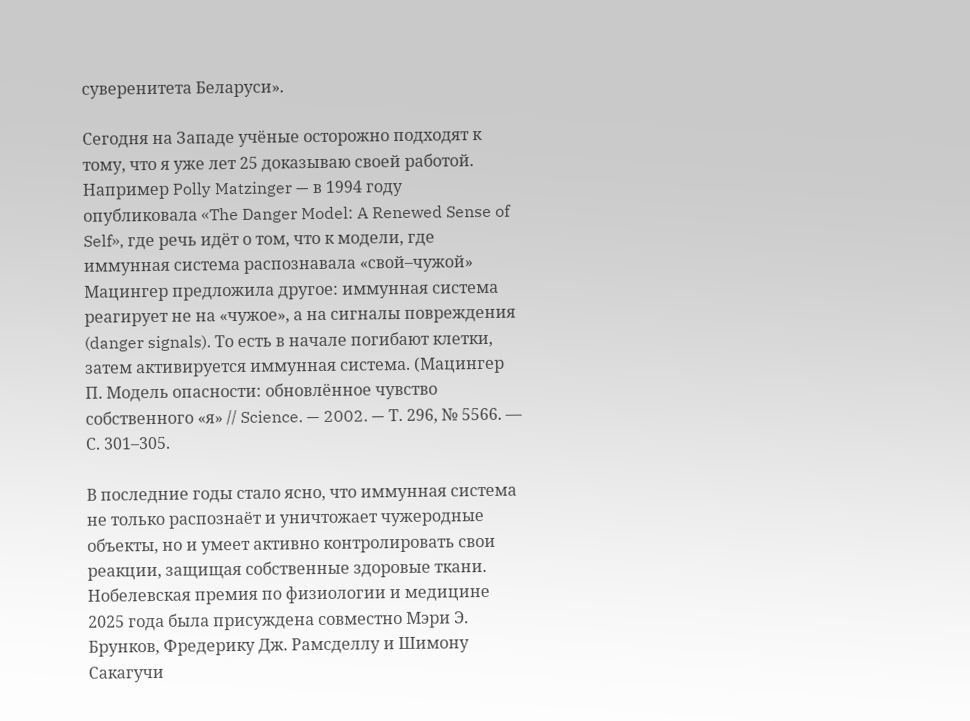суверенитета Беларуси».

Сегодня на Западе учёные осторожно подходят к тому, что я уже лет 25 доказываю своей работой. Например Polly Matzinger — в 1994 году опубликовала «The Danger Model: A Renewed Sense of Self», где речь идёт о том, что к модели, где иммунная система распознавала «свой–чужой» Мацингер предложила другое: иммунная система реагирует не на «чужое», а на сигналы повреждения (danger signals). То есть в начале погибают клетки, затем активируется иммунная система. (Мацингер П. Модель опасности: обновлённое чувство собственного «я» // Science. — 2002. — Т. 296, № 5566. — С. 301–305.

В последние годы стало ясно, что иммунная система не только распознаёт и уничтожает чужеродные объекты, но и умеет активно контролировать свои реакции, защищая собственные здоровые ткани.
Нобелевская премия по физиологии и медицине 2025 года была присуждена совместно Мэри Э. Брунков, Фредерику Дж. Рамсделлу и Шимону Сакагучи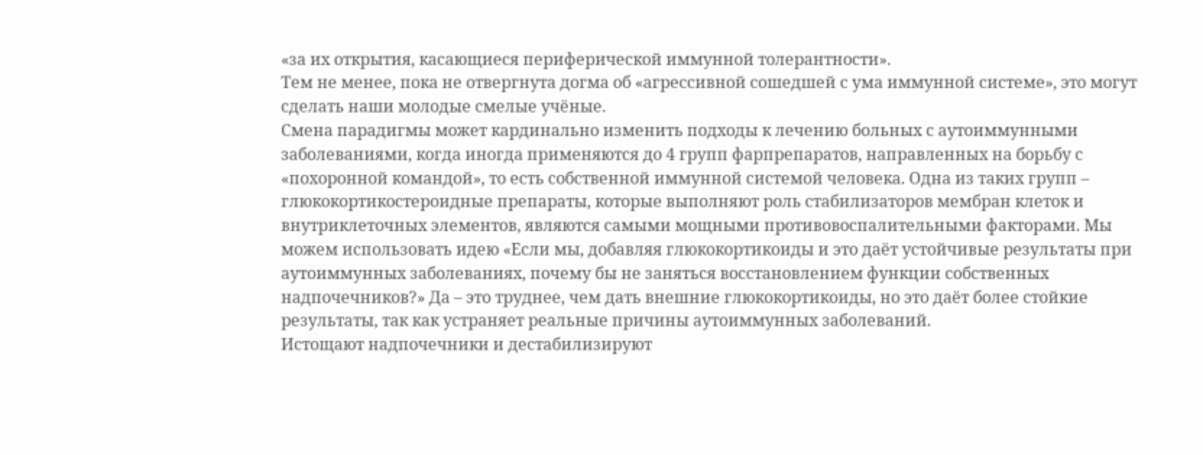«за их открытия, касающиеся периферической иммунной толерантности».
Тем не менее, пока не отвергнута догма об «агрессивной сошедшей с ума иммунной системе», это могут сделать наши молодые смелые учёные.
Смена парадигмы может кардинально изменить подходы к лечению больных с аутоиммунными заболеваниями, когда иногда применяются до 4 групп фарпрепаратов, направленных на борьбу с «похоронной командой», то есть собственной иммунной системой человека. Одна из таких групп – глюкокортикостероидные препараты, которые выполняют роль стабилизаторов мембран клеток и внутриклеточных элементов, являются самыми мощными противовоспалительными факторами. Мы можем использовать идею «Если мы, добавляя глюкокортикоиды и это даёт устойчивые результаты при аутоиммунных заболеваниях, почему бы не заняться восстановлением функции собственных надпочечников?» Да – это труднее, чем дать внешние глюкокортикоиды, но это даёт более стойкие результаты, так как устраняет реальные причины аутоиммунных заболеваний.
Истощают надпочечники и дестабилизируют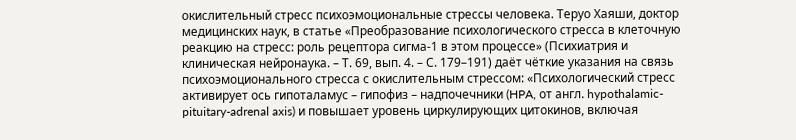окислительный стресс психоэмоциональные стрессы человека. Теруо Хаяши, доктор медицинских наук, в статье «Преобразование психологического стресса в клеточную реакцию на стресс: роль рецептора сигма-1 в этом процессе» (Психиатрия и клиническая нейронаука. – Т. 69, вып. 4. – С. 179–191) даёт чёткие указания на связь психоэмоционального стресса с окислительным стрессом: «Психологический стресс активирует ось гипоталамус – гипофиз – надпочечники (HPA, от англ. hypothalamic-pituitary-adrenal axis) и повышает уровень циркулирующих цитокинов, включая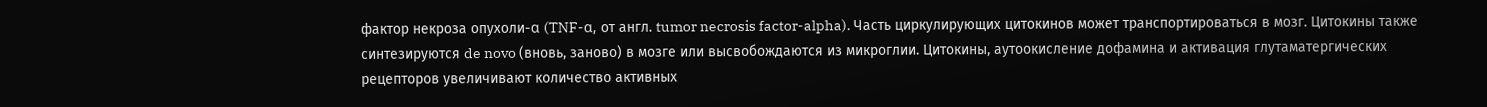фактор некроза опухоли-α (TNF-α, от англ. tumor necrosis factor-alpha). Часть циркулирующих цитокинов может транспортироваться в мозг. Цитокины также синтезируются de novo (вновь, заново) в мозге или высвобождаются из микроглии. Цитокины, аутоокисление дофамина и активация глутаматергических рецепторов увеличивают количество активных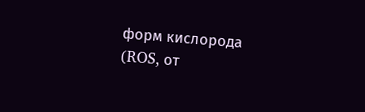форм кислорода (ROS, от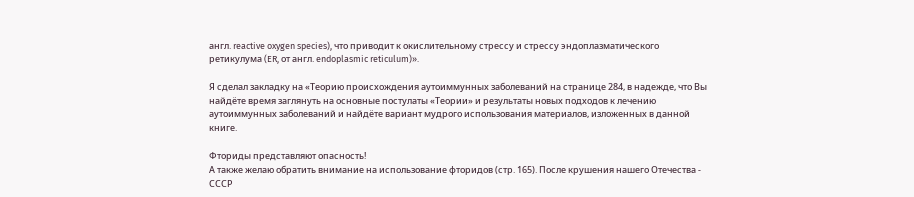англ. reactive oxygen species), что приводит к окислительному стрессу и стрессу эндоплазматического ретикулума (ER, от англ. endoplasmic reticulum)».

Я сделал закладку на «Теорию происхождения аутоиммунных заболеваний на странице 284, в надежде, что Вы найдёте время заглянуть на основные постулаты «Теории» и результаты новых подходов к лечению аутоиммунных заболеваний и найдёте вариант мудрого использования материалов, изложенных в данной книге.

Фториды представляют опасность!
А также желаю обратить внимание на использование фторидов (стр. 165). После крушения нашего Отечества - СССР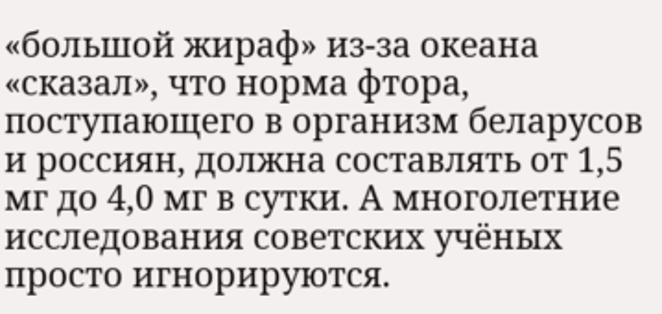«большой жираф» из-за океана «сказал», что норма фтора, поступающего в организм беларусов и россиян, должна составлять от 1,5 мг до 4,0 мг в сутки. А многолетние исследования советских учёных просто игнорируются.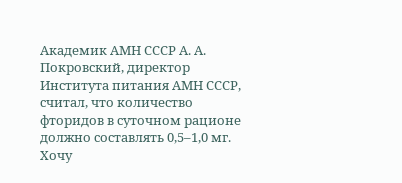Академик АМН СССР А. А. Покровский, директор Института питания АМН СССР, считал, что количество фторидов в суточном рационе должно составлять 0,5–1,0 мг. Хочу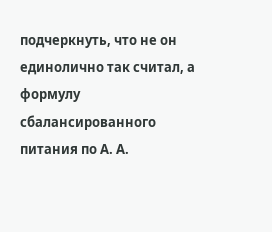подчеркнуть, что не он единолично так считал, а формулу сбалансированного питания по А. А.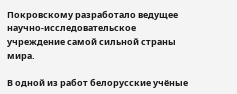Покровскому разработало ведущее научно-исследовательское учреждение самой сильной страны мира.

В одной из работ белорусские учёные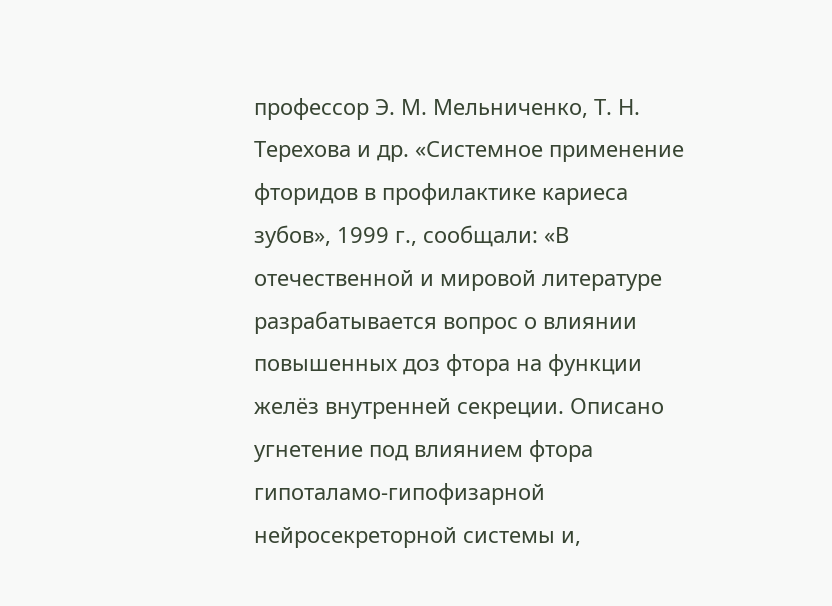профессор Э. М. Мельниченко, Т. Н. Терехова и др. «Системное применение фторидов в профилактике кариеса зубов», 1999 г., сообщали: «В отечественной и мировой литературе разрабатывается вопрос о влиянии повышенных доз фтора на функции желёз внутренней секреции. Описано угнетение под влиянием фтора гипоталамо-гипофизарной нейросекреторной системы и,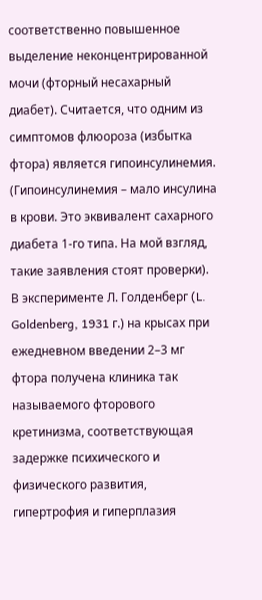соответственно повышенное выделение неконцентрированной мочи (фторный несахарный диабет). Считается, что одним из симптомов флюороза (избытка фтора) является гипоинсулинемия. (Гипоинсулинемия – мало инсулина в крови. Это эквивалент сахарного диабета 1-го типа. На мой взгляд, такие заявления стоят проверки).
В эксперименте Л. Голденберг (L. Goldenberg, 1931 г.) на крысах при ежедневном введении 2–3 мг фтора получена клиника так называемого фторового кретинизма, соответствующая задержке психического и физического развития, гипертрофия и гиперплазия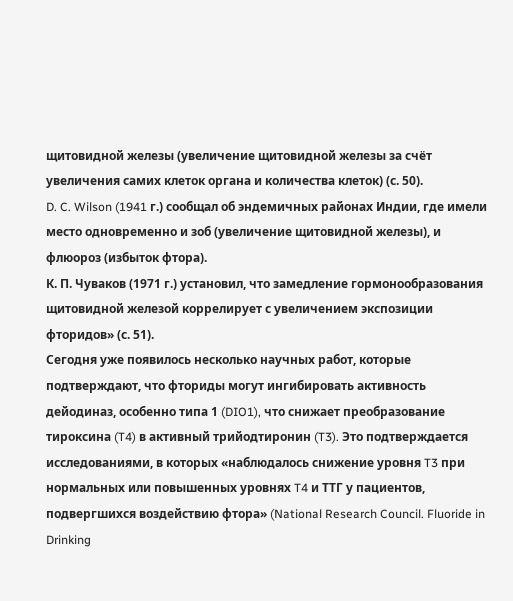щитовидной железы (увеличение щитовидной железы за счёт увеличения самих клеток органа и количества клеток) (с. 50).
D. C. Wilson (1941 г.) сообщал об эндемичных районах Индии, где имели место одновременно и зоб (увеличение щитовидной железы), и флюороз (избыток фтора).
К. П. Чуваков (1971 г.) установил, что замедление гормонообразования щитовидной железой коррелирует с увеличением экспозиции фторидов» (с. 51).
Сегодня уже появилось несколько научных работ, которые подтверждают, что фториды могут ингибировать активность дейодиназ, особенно типа 1 (DIO1), что снижает преобразование тироксина (T4) в активный трийодтиронин (T3). Это подтверждается исследованиями, в которых «наблюдалось снижение уровня T3 при нормальных или повышенных уровнях T4 и ТТГ у пациентов, подвергшихся воздействию фтора» (National Research Council. Fluoride in Drinking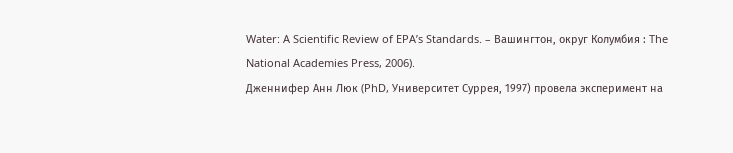Water: A Scientific Review of EPA’s Standards. – Вашингтон, округ Колумбия : The National Academies Press, 2006).
Дженнифер Анн Люк (PhD, Университет Суррея, 1997) провела эксперимент на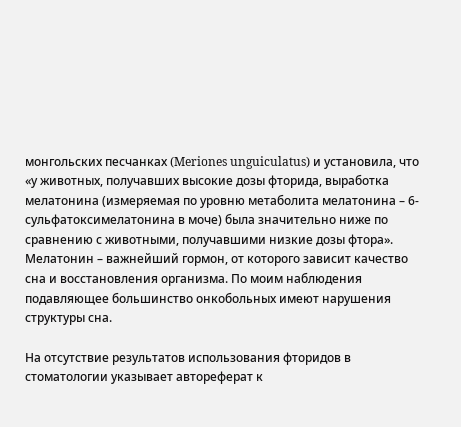монгольских песчанках (Meriones unguiculatus) и установила, что «у животных, получавших высокие дозы фторида, выработка мелатонина (измеряемая по уровню метаболита мелатонина – 6-сульфатоксимелатонина в моче) была значительно ниже по сравнению с животными, получавшими низкие дозы фтора». Мелатонин – важнейший гормон, от которого зависит качество сна и восстановления организма. По моим наблюдения подавляющее большинство онкобольных имеют нарушения структуры сна.

На отсутствие результатов использования фторидов в стоматологии указывает автореферат к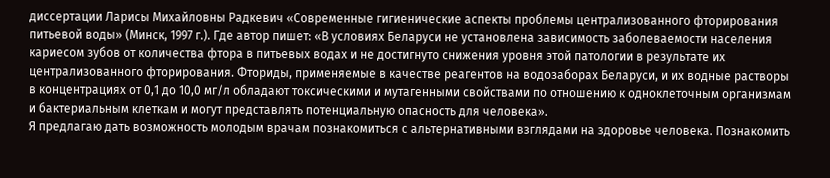диссертации Ларисы Михайловны Радкевич «Современные гигиенические аспекты проблемы централизованного фторирования питьевой воды» (Минск, 1997 г.). Где автор пишет: «В условиях Беларуси не установлена зависимость заболеваемости населения кариесом зубов от количества фтора в питьевых водах и не достигнуто снижения уровня этой патологии в результате их централизованного фторирования. Фториды, применяемые в качестве реагентов на водозаборах Беларуси, и их водные растворы в концентрациях от 0,1 до 10,0 мг/л обладают токсическими и мутагенными свойствами по отношению к одноклеточным организмам и бактериальным клеткам и могут представлять потенциальную опасность для человека».
Я предлагаю дать возможность молодым врачам познакомиться с альтернативными взглядами на здоровье человека. Познакомить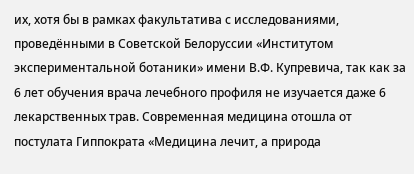их, хотя бы в рамках факультатива с исследованиями, проведёнными в Советской Белоруссии «Институтом экспериментальной ботаники» имени В.Ф. Купревича, так как за 6 лет обучения врача лечебного профиля не изучается даже 6 лекарственных трав. Современная медицина отошла от постулата Гиппократа «Медицина лечит, а природа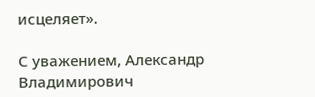исцеляет».

С уважением, Александр Владимирович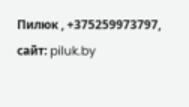Пилюк , +375259973797, сайт: piluk.by